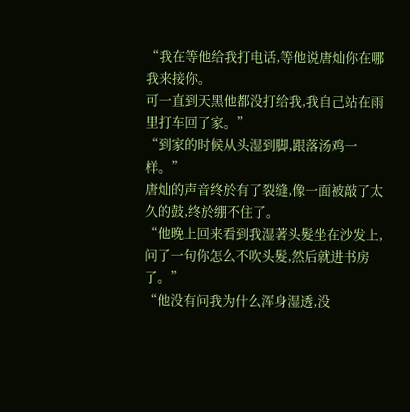“我在等他给我打电话,等他说唐灿你在哪我来接你。
可一直到天黑他都没打给我,我自己站在雨里打车回了家。”
“到家的时候从头湿到脚,跟落汤鸡一样。”
唐灿的声音终於有了裂缝,像一面被敲了太久的鼓,终於绷不住了。
“他晚上回来看到我湿著头髮坐在沙发上,问了一句你怎么不吹头髮,然后就进书房了。”
“他没有问我为什么浑身湿透,没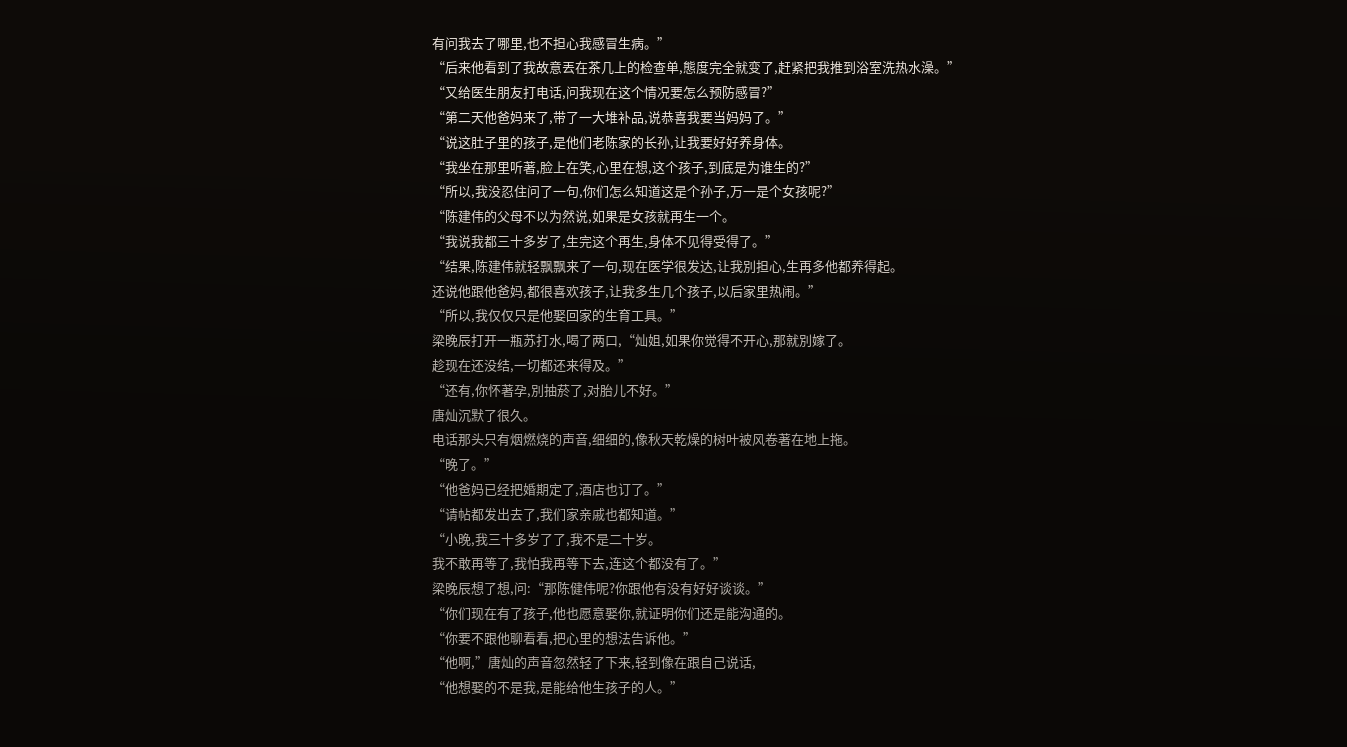有问我去了哪里,也不担心我感冒生病。”
“后来他看到了我故意丟在茶几上的检查单,態度完全就变了,赶紧把我推到浴室洗热水澡。”
“又给医生朋友打电话,问我现在这个情况要怎么预防感冒?”
“第二天他爸妈来了,带了一大堆补品,说恭喜我要当妈妈了。”
“说这肚子里的孩子,是他们老陈家的长孙,让我要好好养身体。
“我坐在那里听著,脸上在笑,心里在想,这个孩子,到底是为谁生的?”
“所以,我没忍住问了一句,你们怎么知道这是个孙子,万一是个女孩呢?”
“陈建伟的父母不以为然说,如果是女孩就再生一个。
“我说我都三十多岁了,生完这个再生,身体不见得受得了。”
“结果,陈建伟就轻飘飘来了一句,现在医学很发达,让我別担心,生再多他都养得起。
还说他跟他爸妈,都很喜欢孩子,让我多生几个孩子,以后家里热闹。”
“所以,我仅仅只是他娶回家的生育工具。”
梁晚辰打开一瓶苏打水,喝了两口,“灿姐,如果你觉得不开心,那就別嫁了。
趁现在还没结,一切都还来得及。”
“还有,你怀著孕,別抽菸了,对胎儿不好。”
唐灿沉默了很久。
电话那头只有烟燃烧的声音,细细的,像秋天乾燥的树叶被风卷著在地上拖。
“晚了。”
“他爸妈已经把婚期定了,酒店也订了。”
“请帖都发出去了,我们家亲戚也都知道。”
“小晚,我三十多岁了了,我不是二十岁。
我不敢再等了,我怕我再等下去,连这个都没有了。”
梁晚辰想了想,问:“那陈健伟呢?你跟他有没有好好谈谈。”
“你们现在有了孩子,他也愿意娶你,就证明你们还是能沟通的。
“你要不跟他聊看看,把心里的想法告诉他。”
“他啊,”唐灿的声音忽然轻了下来,轻到像在跟自己说话,
“他想娶的不是我,是能给他生孩子的人。”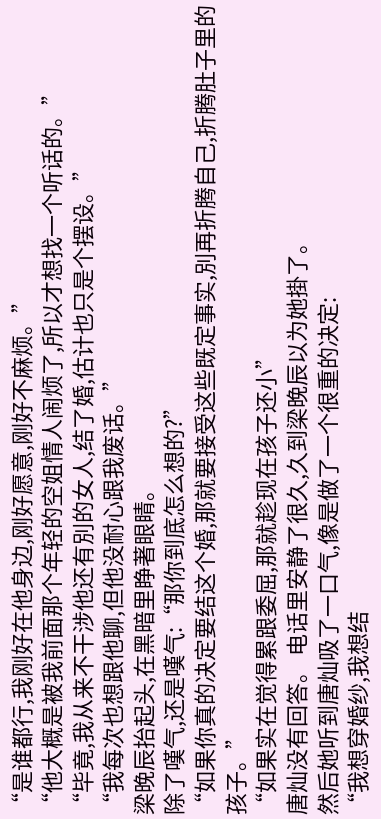“是谁都行,我刚好在他身边,刚好愿意,刚好不麻烦。”
“他大概是被我前面那个年轻的空姐情人闹烦了,所以才想找一个听话的。”
“毕竟,我从来不干涉他还有別的女人,结了婚,估计也只是个摆设。”
“我每次也想跟他聊,但他没耐心跟我废话。”
梁晚辰抬起头,在黑暗里睁著眼睛。
除了嘆气,还是嘆气:“那你到底怎么想的?”
“如果你真的决定要结这个婚,那就要接受这些既定事实,別再折腾自己,折腾肚子里的孩子。”
“如果实在觉得累跟委屈,那就趁现在孩子还小”
唐灿没有回答。 电话里安静了很久,久到梁晚辰以为她掛了。
然后她听到唐灿吸了一口气,像是做了一个很重的决定:
“我想穿婚纱,我想结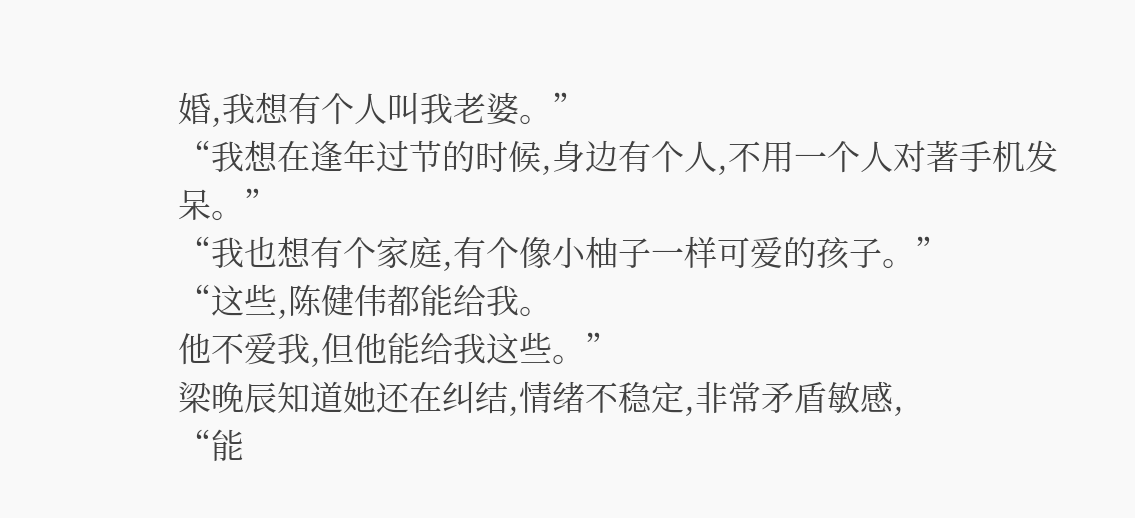婚,我想有个人叫我老婆。”
“我想在逢年过节的时候,身边有个人,不用一个人对著手机发呆。”
“我也想有个家庭,有个像小柚子一样可爱的孩子。”
“这些,陈健伟都能给我。
他不爱我,但他能给我这些。”
梁晚辰知道她还在纠结,情绪不稳定,非常矛盾敏感,
“能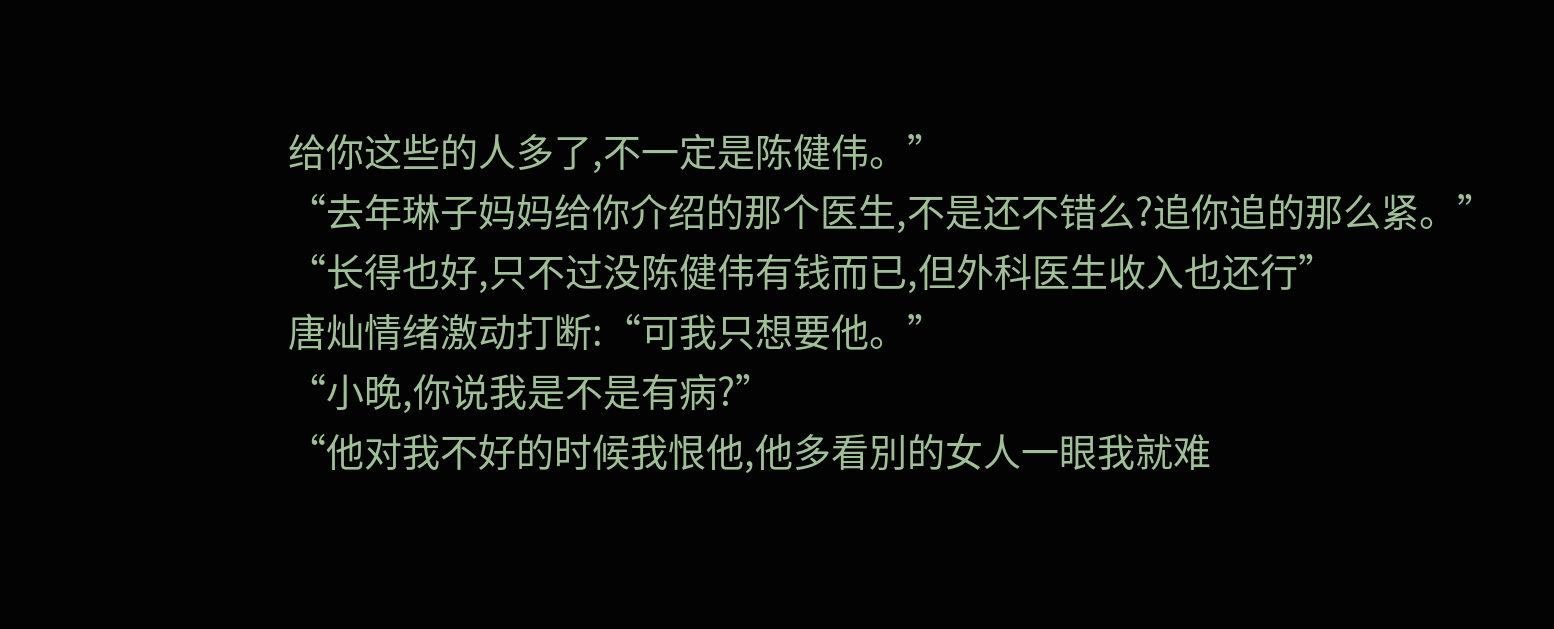给你这些的人多了,不一定是陈健伟。”
“去年琳子妈妈给你介绍的那个医生,不是还不错么?追你追的那么紧。”
“长得也好,只不过没陈健伟有钱而已,但外科医生收入也还行”
唐灿情绪激动打断:“可我只想要他。”
“小晚,你说我是不是有病?”
“他对我不好的时候我恨他,他多看別的女人一眼我就难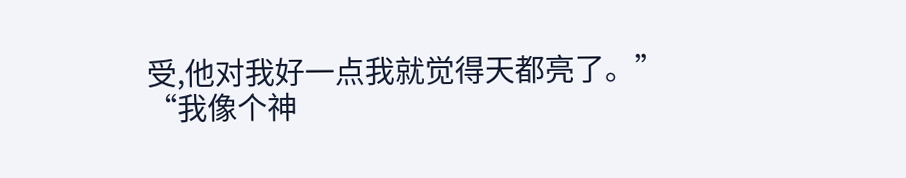受,他对我好一点我就觉得天都亮了。”
“我像个神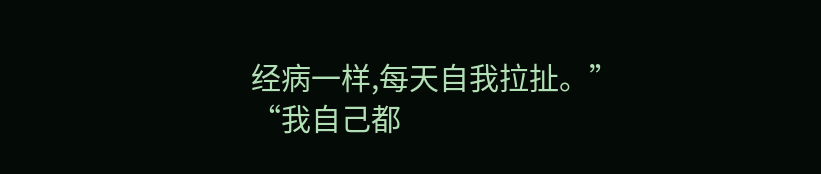经病一样,每天自我拉扯。”
“我自己都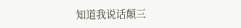知道我说话顛三